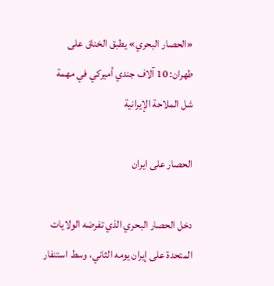«الحصار البحري» يطبق الخناق على طهران: 10 آلاف جندي أميركي في مهمة شل الملاحة الإيرانية

الحصار على ايران

دخل الحصار البحري الذي تفرضه الولايات المتحدة على إيران يومه الثاني، وسط استنفار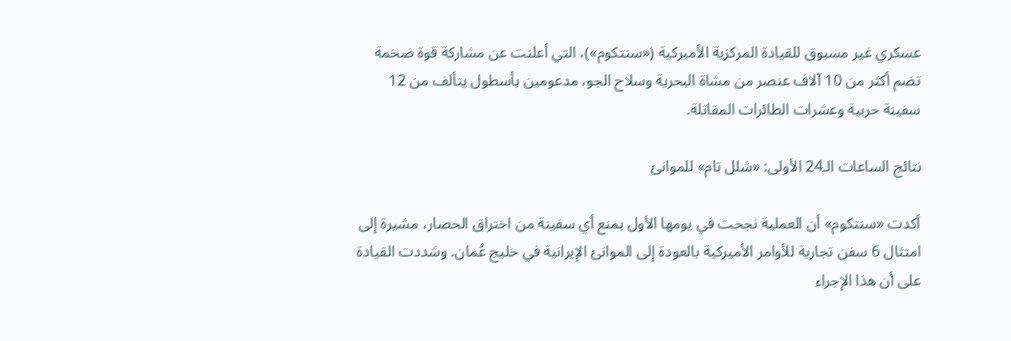عسكري غير مسبوق للقيادة المركزية الأميركية («سنتكوم»)، التي أعلنت عن مشاركة قوة ضخمة تضم أكثر من 10 آلاف عنصر من مشاة البحرية وسلاح الجو، مدعومين بأسطول يتألف من 12 سفينة حربية وعشرات الطائرات المقاتلة.

نتائج الساعات الـ24 الأولى: «شلل تام» للموانئ

أكدت «سنتكوم» أن العملية نجحت في يومها الأول بمنع أي سفينة من اختراق الحصار، مشيرة إلى امتثال 6 سفن تجارية للأوامر الأميركية بالعودة إلى الموانئ الإيرانية في خليج عُمان. وشددت القيادة على أن هذا الإجراء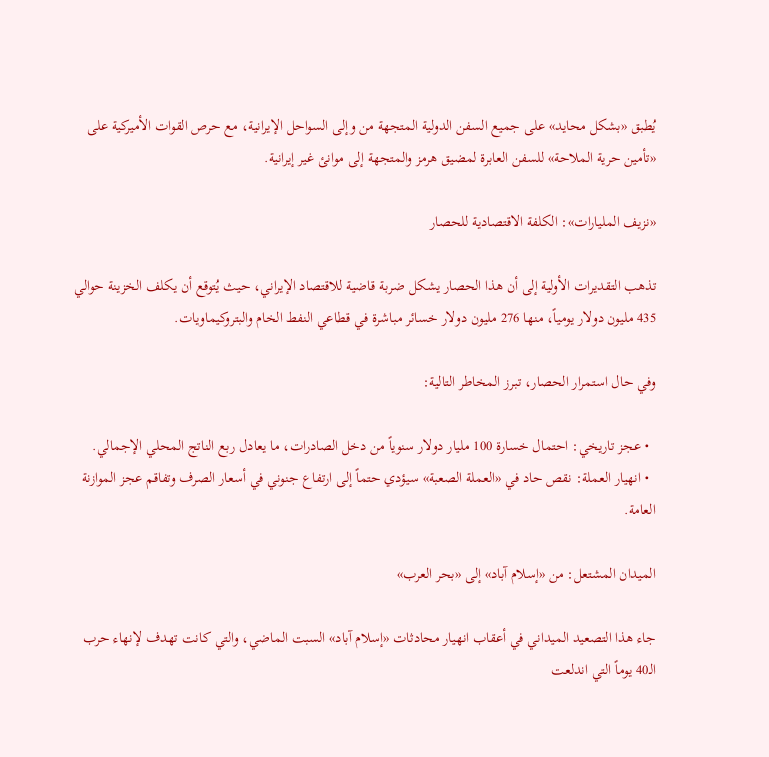يُطبق «بشكل محايد» على جميع السفن الدولية المتجهة من وإلى السواحل الإيرانية، مع حرص القوات الأميركية على «تأمين حرية الملاحة» للسفن العابرة لمضيق هرمز والمتجهة إلى موانئ غير إيرانية.

«نزيف المليارات»: الكلفة الاقتصادية للحصار

تذهب التقديرات الأولية إلى أن هذا الحصار يشكل ضربة قاضية للاقتصاد الإيراني، حيث يُتوقع أن يكلف الخزينة حوالي 435 مليون دولار يومياً، منها 276 مليون دولار خسائر مباشرة في قطاعي النفط الخام والبتروكيماويات.

وفي حال استمرار الحصار، تبرز المخاطر التالية:

  • عجز تاريخي: احتمال خسارة 100 مليار دولار سنوياً من دخل الصادرات، ما يعادل ربع الناتج المحلي الإجمالي.
  • انهيار العملة: نقص حاد في «العملة الصعبة» سيؤدي حتماً إلى ارتفاع جنوني في أسعار الصرف وتفاقم عجز الموازنة العامة.

الميدان المشتعل: من «إسلام آباد» إلى «بحر العرب»

جاء هذا التصعيد الميداني في أعقاب انهيار محادثات «إسلام آباد» السبت الماضي، والتي كانت تهدف لإنهاء حرب الـ40 يوماً التي اندلعت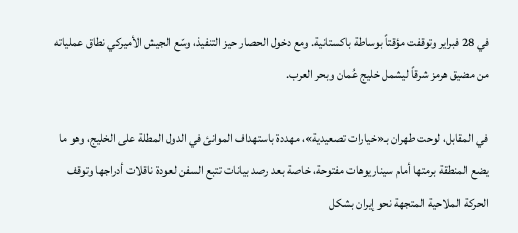في 28 فبراير وتوقفت مؤقتاً بوساطة باكستانية. ومع دخول الحصار حيز التنفيذ، وسّع الجيش الأميركي نطاق عملياته من مضيق هرمز شرقاً ليشمل خليج عُمان وبحر العرب.

في المقابل، لوحت طهران بـ«خيارات تصعيدية»، مهددة باستهداف الموانئ في الدول المطلة على الخليج، وهو ما يضع المنطقة برمتها أمام سيناريوهات مفتوحة، خاصة بعد رصد بيانات تتبع السفن لعودة ناقلات أدراجها وتوقف الحركة الملاحية المتجهة نحو إيران بشكل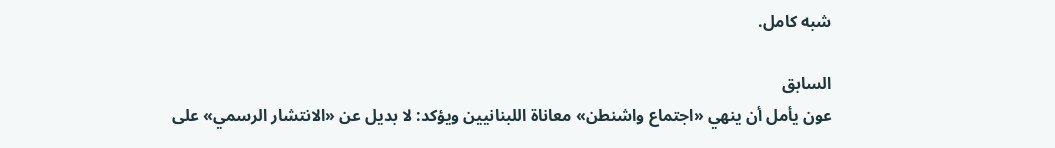شبه كامل.

السابق
عون يأمل أن ينهي «اجتماع واشنطن» معاناة اللبنانيين ويؤكد: لا بديل عن «الانتشار الرسمي» على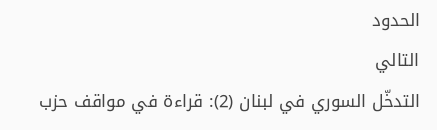الحدود
التالي
التدخّل السوري في لبنان (2): قراءة في مواقف حزب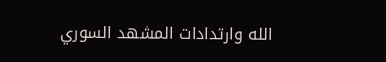الله وارتدادات المشهد السوري